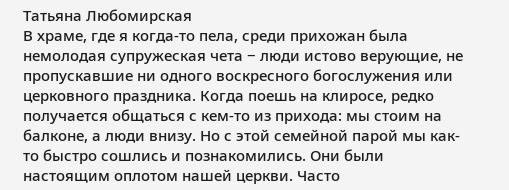Татьяна Любомирская
В храме, где я когда-то пела, среди прихожан была немолодая супружеская чета − люди истово верующие, не пропускавшие ни одного воскресного богослужения или церковного праздника. Когда поешь на клиросе, редко получается общаться с кем-то из прихода: мы стоим на балконе, а люди внизу. Но с этой семейной парой мы как-то быстро сошлись и познакомились. Они были настоящим оплотом нашей церкви. Часто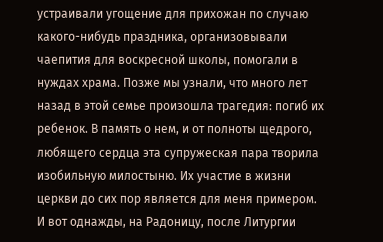устраивали угощение для прихожан по случаю какого-нибудь праздника, организовывали чаепития для воскресной школы, помогали в нуждах храма. Позже мы узнали, что много лет назад в этой семье произошла трагедия: погиб их ребенок. В память о нем, и от полноты щедрого, любящего сердца эта супружеская пара творила изобильную милостыню. Их участие в жизни церкви до сих пор является для меня примером.
И вот однажды, на Радоницу, после Литургии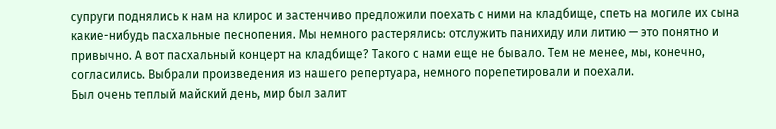супруги поднялись к нам на клирос и застенчиво предложили поехать с ними на кладбище, спеть на могиле их сына какие-нибудь пасхальные песнопения. Мы немного растерялись: отслужить панихиду или литию — это понятно и привычно. А вот пасхальный концерт на кладбище? Такого с нами еще не бывало. Тем не менее, мы, конечно, согласились. Выбрали произведения из нашего репертуара, немного порепетировали и поехали.
Был очень теплый майский день, мир был залит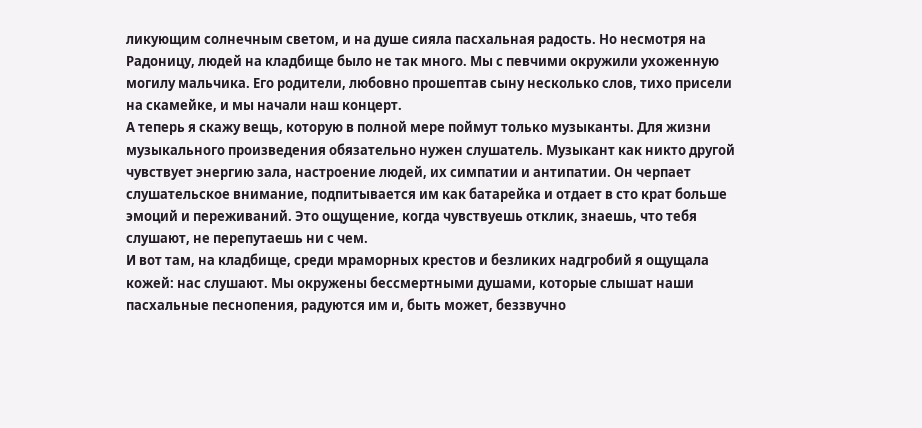ликующим солнечным светом, и на душе сияла пасхальная радость. Но несмотря на Радоницу, людей на кладбище было не так много. Мы с певчими окружили ухоженную могилу мальчика. Его родители, любовно прошептав сыну несколько слов, тихо присели на скамейке, и мы начали наш концерт.
А теперь я скажу вещь, которую в полной мере поймут только музыканты. Для жизни музыкального произведения обязательно нужен слушатель. Музыкант как никто другой чувствует энергию зала, настроение людей, их симпатии и антипатии. Он черпает слушательское внимание, подпитывается им как батарейка и отдает в сто крат больше эмоций и переживаний. Это ощущение, когда чувствуешь отклик, знаешь, что тебя слушают, не перепутаешь ни с чем.
И вот там, на кладбище, среди мраморных крестов и безликих надгробий я ощущала кожей: нас слушают. Мы окружены бессмертными душами, которые слышат наши пасхальные песнопения, радуются им и, быть может, беззвучно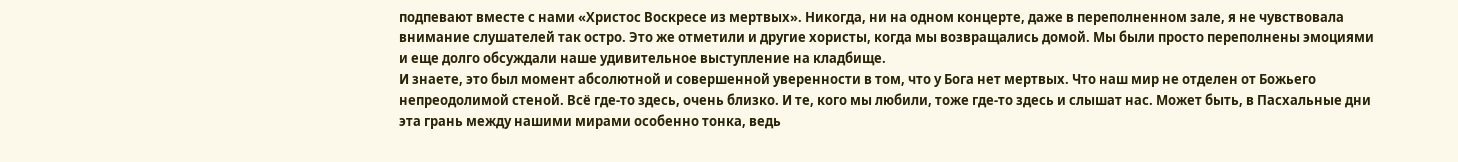подпевают вместе с нами «Христос Воскресе из мертвых». Никогда, ни на одном концерте, даже в переполненном зале, я не чувствовала внимание слушателей так остро. Это же отметили и другие хористы, когда мы возвращались домой. Мы были просто переполнены эмоциями и еще долго обсуждали наше удивительное выступление на кладбище.
И знаете, это был момент абсолютной и совершенной уверенности в том, что у Бога нет мертвых. Что наш мир не отделен от Божьего непреодолимой стеной. Всё где-то здесь, очень близко. И те, кого мы любили, тоже где-то здесь и слышат нас. Может быть, в Пасхальные дни эта грань между нашими мирами особенно тонка, ведь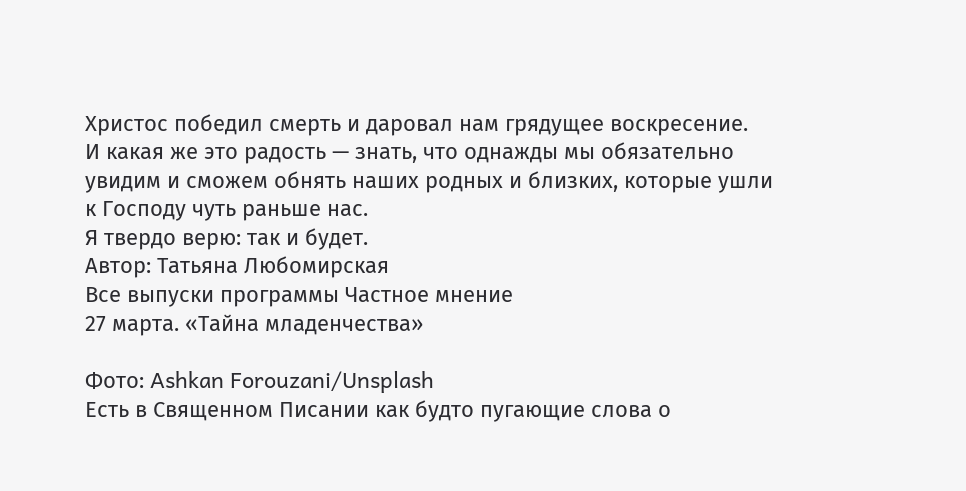Христос победил смерть и даровал нам грядущее воскресение.
И какая же это радость — знать, что однажды мы обязательно увидим и сможем обнять наших родных и близких, которые ушли к Господу чуть раньше нас.
Я твердо верю: так и будет.
Автор: Татьяна Любомирская
Все выпуски программы Частное мнение
27 марта. «Тайна младенчества»

Фото: Ashkan Forouzani/Unsplash
Есть в Священном Писании как будто пугающие слова о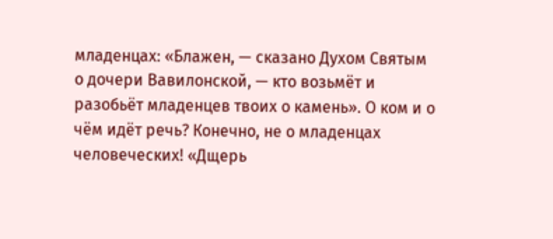младенцах: «Блажен, — сказано Духом Святым о дочери Вавилонской, — кто возьмёт и разобьёт младенцев твоих о камень». О ком и о чём идёт речь? Конечно, не о младенцах человеческих! «Дщерь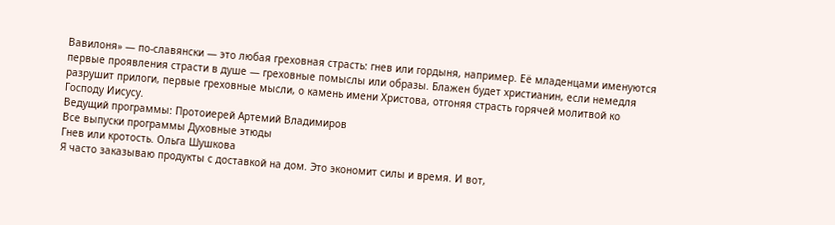Вавилоня» — по-славянски — это любая греховная страсть: гнев или гордыня, например. Её младенцами именуются первые проявления страсти в душе — греховные помыслы или образы. Блажен будет христианин, если немедля разрушит прилоги, первые греховные мысли, о камень имени Христова, отгоняя страсть горячей молитвой ко Господу Иисусу.
Ведущий программы: Протоиерей Артемий Владимиров
Все выпуски программы Духовные этюды
Гнев или кротость. Ольга Шушкова
Я часто заказываю продукты с доставкой на дом. Это экономит силы и время. И вот,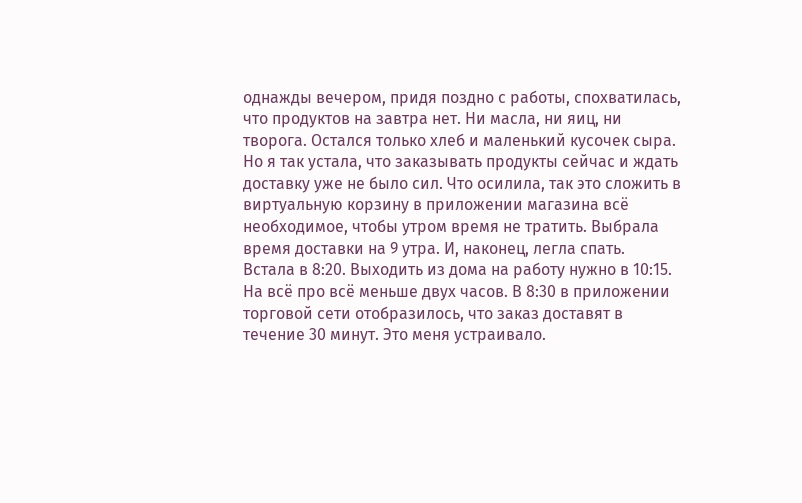однажды вечером, придя поздно с работы, спохватилась, что продуктов на завтра нет. Ни масла, ни яиц, ни творога. Остался только хлеб и маленький кусочек сыра. Но я так устала, что заказывать продукты сейчас и ждать доставку уже не было сил. Что осилила, так это сложить в виртуальную корзину в приложении магазина всё необходимое, чтобы утром время не тратить. Выбрала время доставки на 9 утра. И, наконец, легла спать.
Встала в 8:20. Выходить из дома на работу нужно в 10:15. На всё про всё меньше двух часов. В 8:30 в приложении торговой сети отобразилось, что заказ доставят в течение 30 минут. Это меня устраивало.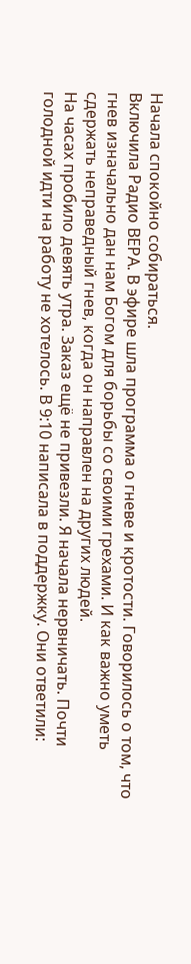Начала спокойно собираться.
Включила Радио ВЕРА. В эфире шла программа о гневе и кротости. Говорилось о том, что гнев изначально дан нам Богом для борьбы со своими грехами. И как важно уметь сдержать неправедный гнев, когда он направлен на других людей.
На часах пробило девять утра. Заказ ещё не привезли. Я начала нервничать. Почти голодной идти на работу не хотелось. В 9:10 написала в поддержку. Они ответили: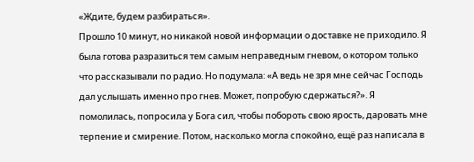«Ждите, будем разбираться».
Прошло 10 минут, но никакой новой информации о доставке не приходило. Я была готова разразиться тем самым неправедным гневом, о котором только что рассказывали по радио. Но подумала: «А ведь не зря мне сейчас Господь дал услышать именно про гнев. Может, попробую сдержаться?». Я помолилась, попросила у Бога сил, чтобы побороть свою ярость, даровать мне терпение и смирение. Потом, насколько могла спокойно, ещё раз написала в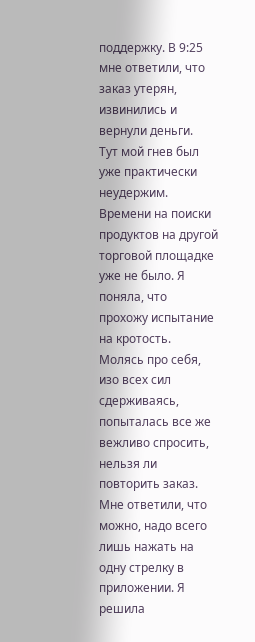поддержку. В 9:25 мне ответили, что заказ утерян, извинились и вернули деньги.
Тут мой гнев был уже практически неудержим. Времени на поиски продуктов на другой торговой площадке уже не было. Я поняла, что прохожу испытание на кротость. Молясь про себя, изо всех сил сдерживаясь, попыталась все же вежливо спросить, нельзя ли повторить заказ. Мне ответили, что можно, надо всего лишь нажать на одну стрелку в приложении. Я решила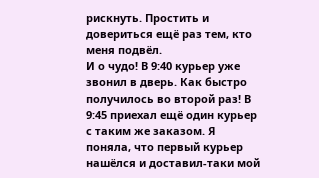рискнуть. Простить и довериться ещё раз тем, кто меня подвёл.
И о чудо! В 9:40 курьер уже звонил в дверь. Как быстро получилось во второй раз! В 9:45 приехал ещё один курьер с таким же заказом. Я поняла, что первый курьер нашёлся и доставил-таки мой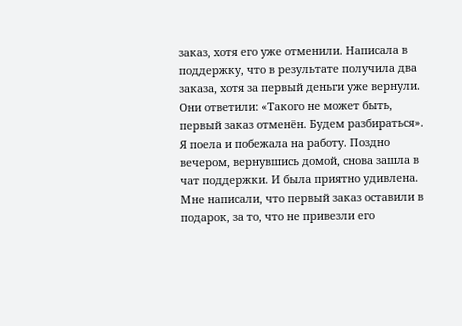заказ, хотя его уже отменили. Написала в поддержку, что в результате получила два заказа, хотя за первый деньги уже вернули. Они ответили: «Такого не может быть, первый заказ отменён. Будем разбираться».
Я поела и побежала на работу. Поздно вечером, вернувшись домой, снова зашла в чат поддержки. И была приятно удивлена. Мне написали, что первый заказ оставили в подарок, за то, что не привезли его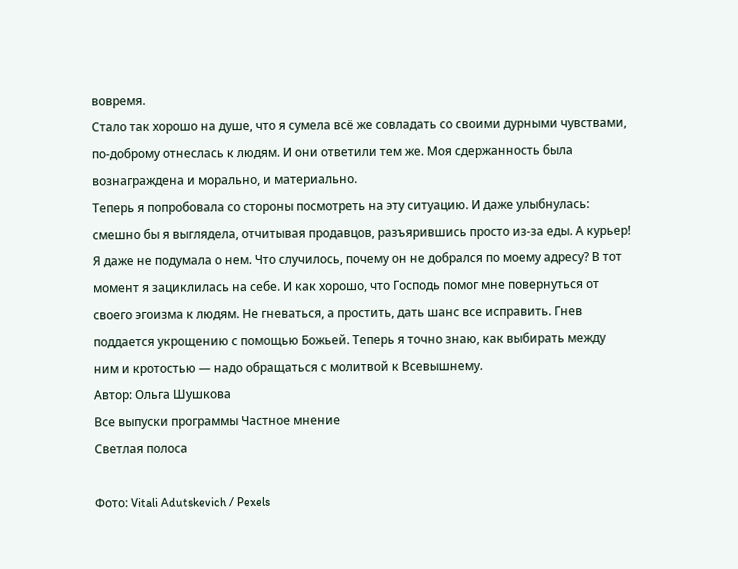вовремя.
Стало так хорошо на душе, что я сумела всё же совладать со своими дурными чувствами, по-доброму отнеслась к людям. И они ответили тем же. Моя сдержанность была вознаграждена и морально, и материально.
Теперь я попробовала со стороны посмотреть на эту ситуацию. И даже улыбнулась: смешно бы я выглядела, отчитывая продавцов, разъярившись просто из-за еды. А курьер! Я даже не подумала о нем. Что случилось, почему он не добрался по моему адресу? В тот момент я зациклилась на себе. И как хорошо, что Господь помог мне повернуться от своего эгоизма к людям. Не гневаться, а простить, дать шанс все исправить. Гнев поддается укрощению с помощью Божьей. Теперь я точно знаю, как выбирать между ним и кротостью — надо обращаться с молитвой к Всевышнему.
Автор: Ольга Шушкова
Все выпуски программы Частное мнение
Светлая полоса

Фото: Vitali Adutskevich / Pexels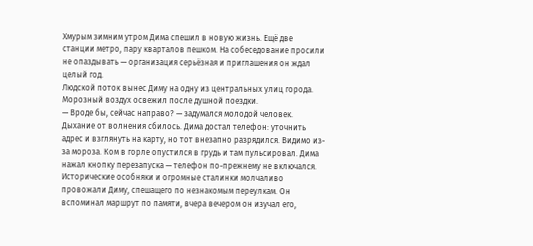Хмурым зимним утром Дима спешил в новую жизнь. Ещё две станции метро, пару кварталов пешком. На собеседование просили не опаздывать — организация серьёзная и приглашения он ждал целый год.
Людской поток вынес Диму на одну из центральных улиц города. Морозный воздух освежил после душной поездки.
— Вроде бы, сейчас направо? — задумался молодой человек.
Дыхание от волнения сбилось. Дима достал телефон: уточнить адрес и взглянуть на карту, но тот внезапно разрядился. Видимо из-за мороза. Ком в горле опустился в грудь и там пульсировал. Дима нажал кнопку перезапуска — телефон по-прежнему не включался.
Исторические особняки и огромные сталинки молчаливо провожали Диму, спешащего по незнакомым переулкам. Он вспоминал маршрут по памяти, вчера вечером он изучал его,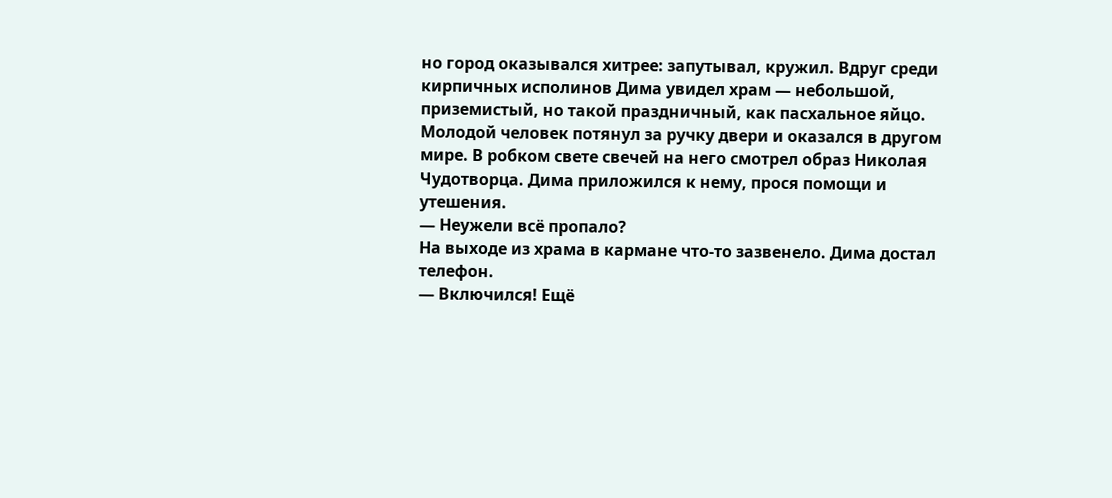но город оказывался хитрее: запутывал, кружил. Вдруг среди кирпичных исполинов Дима увидел храм — небольшой, приземистый, но такой праздничный, как пасхальное яйцо. Молодой человек потянул за ручку двери и оказался в другом мире. В робком свете свечей на него смотрел образ Николая Чудотворца. Дима приложился к нему, прося помощи и утешения.
— Неужели всё пропало?
На выходе из храма в кармане что-то зазвенело. Дима достал телефон.
— Включился! Ещё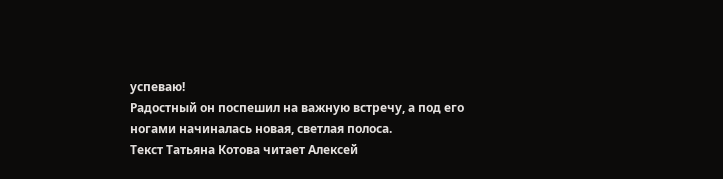успеваю!
Радостный он поспешил на важную встречу, а под его ногами начиналась новая, светлая полоса.
Текст Татьяна Котова читает Алексей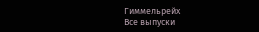Гиммельрейх
Все выпуски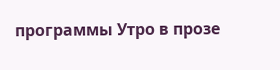программы Утро в прозе